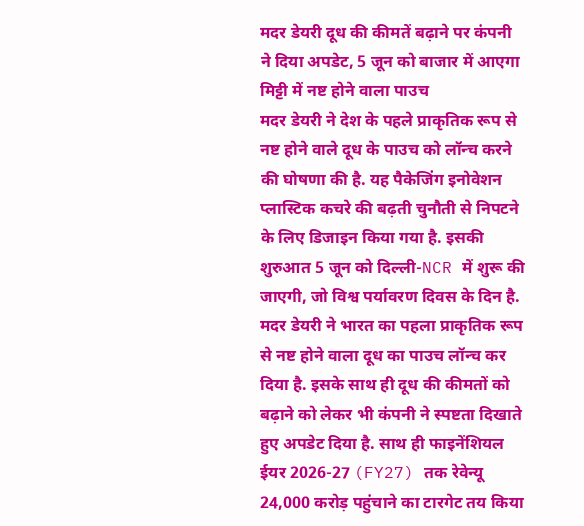मदर डेयरी दूध की कीमतें बढ़ाने पर कंपनी ने दिया अपडेट, 5 जून को बाजार में आएगा मिट्टी में नष्ट होने वाला पाउच
मदर डेयरी ने देश के पहले प्राकृतिक रूप से नष्ट होने वाले दूध के पाउच को लॉन्च करने की घोषणा की है. यह पैकेजिंग इनोवेशन प्लास्टिक कचरे की बढ़ती चुनौती से निपटने के लिए डिजाइन किया गया है. इसकी शुरुआत 5 जून को दिल्ली-NCR में शुरू की जाएगी, जो विश्व पर्यावरण दिवस के दिन है.
मदर डेयरी ने भारत का पहला प्राकृतिक रूप से नष्ट होने वाला दूध का पाउच लॉन्च कर दिया है. इसके साथ ही दूध की कीमतों को बढ़ाने को लेकर भी कंपनी ने स्पष्टता दिखाते हुए अपडेट दिया है. साथ ही फाइनेंशियल ईयर 2026-27 (FY27) तक रेवेन्यू 24,000 करोड़ पहुंचाने का टारगेट तय किया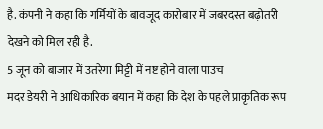है. कंपनी ने कहा कि गर्मियों के बावजूद कारोबार में जबरदस्त बढ़ोतरी देखने को मिल रही है.
5 जून को बाजार में उतरेगा मिट्टी में नष्ट होने वाला पाउच
मदर डेयरी ने आधिकारिक बयान में कहा कि देश के पहले प्राकृतिक रूप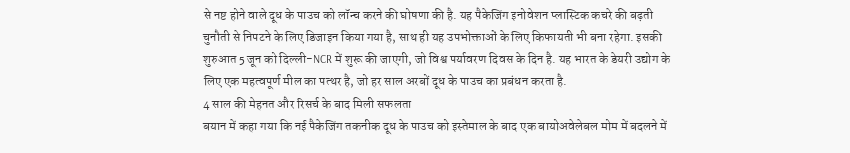से नष्ट होने वाले दूध के पाउच को लॉन्च करने की घोषणा की है. यह पैकेजिंग इनोवेशन प्लास्टिक कचरे की बढ़ती चुनौती से निपटने के लिए डिजाइन किया गया है, साथ ही यह उपभोक्ताओं के लिए किफायती भी बना रहेगा. इसकी शुरुआत 5 जून को दिल्ली-NCR में शुरू की जाएगी, जो विश्व पर्यावरण दिवस के दिन है. यह भारत के डेयरी उद्योग के लिए एक महत्वपूर्ण मील का पत्थर है, जो हर साल अरबों दूध के पाउच का प्रबंधन करता है.
4 साल की मेहनत और रिसर्च के बाद मिली सफलता
बयान में कहा गया कि नई पैकेजिंग तकनीक दूध के पाउच को इस्तेमाल के बाद एक बायोअवेलेबल मोम में बदलने में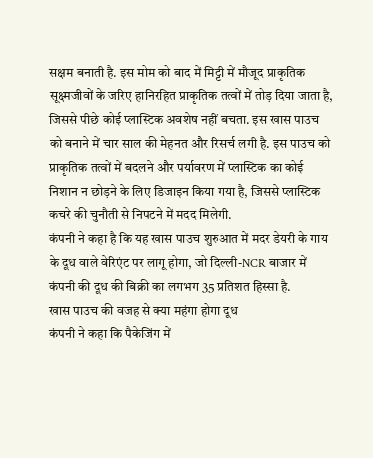सक्षम बनाती है. इस मोम को बाद में मिट्टी में मौजूद प्राकृतिक सूक्ष्मजीवों के जरिए हानिरहित प्राकृतिक तत्वों में तोड़ दिया जाता है, जिससे पीछे कोई प्लास्टिक अवशेष नहीं बचता. इस खास पाउच को बनाने में चार साल की मेहनत और रिसर्च लगी है. इस पाउच को प्राकृतिक तत्वों में बदलने और पर्यावरण में प्लास्टिक का कोई निशान न छोड़ने के लिए डिजाइन किया गया है, जिससे प्लास्टिक कचरे की चुनौती से निपटने में मदद मिलेगी.
कंपनी ने कहा है कि यह खास पाउच शुरुआत में मदर डेयरी के गाय के दूध वाले वेरिएंट पर लागू होगा, जो दिल्ली-NCR बाजार में कंपनी की दूध की बिक्री का लगभग 35 प्रतिशत हिस्सा है.
खास पाउच की वजह से क्या महंगा होगा दूध
कंपनी ने कहा कि पैकेजिंग में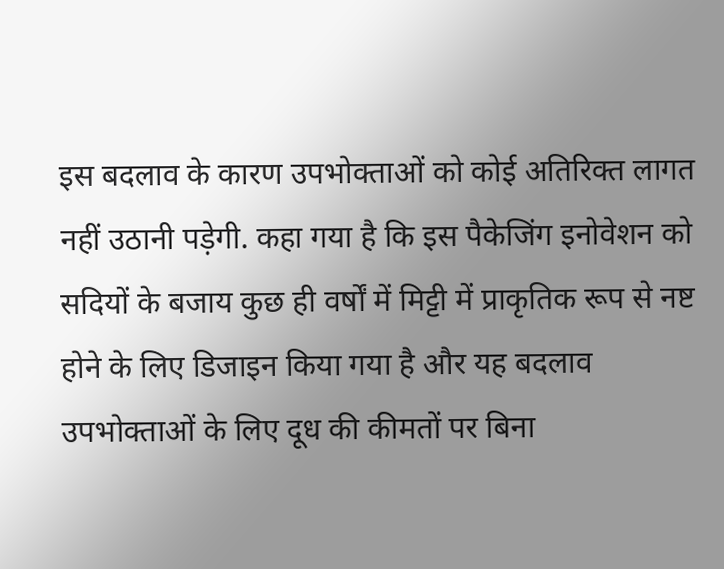इस बदलाव के कारण उपभोक्ताओं को कोई अतिरिक्त लागत नहीं उठानी पड़ेगी. कहा गया है कि इस पैकेजिंग इनोवेशन को सदियों के बजाय कुछ ही वर्षों में मिट्टी में प्राकृतिक रूप से नष्ट होने के लिए डिजाइन किया गया है और यह बदलाव उपभोक्ताओं के लिए दूध की कीमतों पर बिना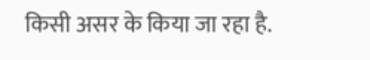किसी असर के किया जा रहा है.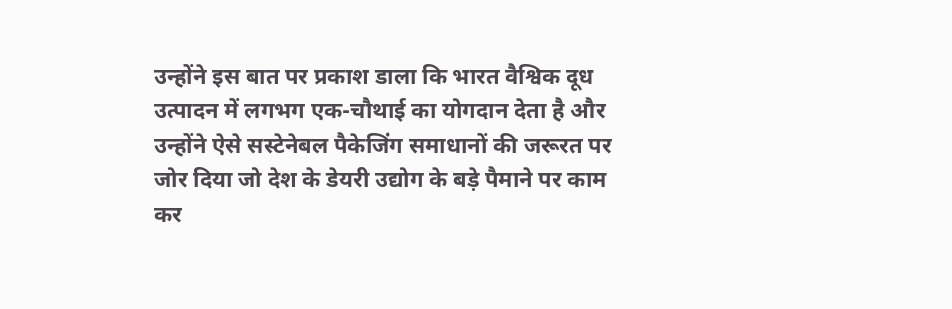उन्होंने इस बात पर प्रकाश डाला कि भारत वैश्विक दूध उत्पादन में लगभग एक-चौथाई का योगदान देता है और उन्होंने ऐसे सस्टेनेबल पैकेजिंग समाधानों की जरूरत पर जोर दिया जो देश के डेयरी उद्योग के बड़े पैमाने पर काम कर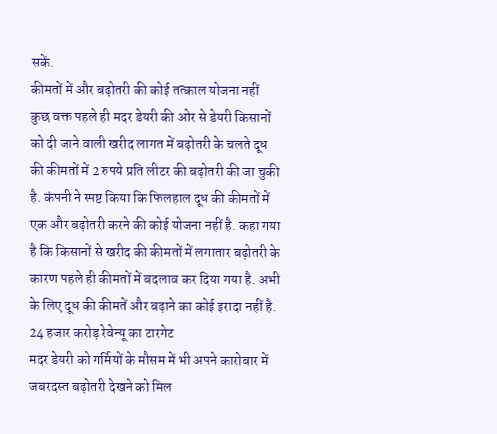सकें.
कीमतों में और बढ़ोतरी की कोई तत्काल योजना नहीं
कुछ वक्त पहले ही मदर डेयरी की ओर से डेयरी किसानों को दी जाने वाली खरीद लागत में बढ़ोतरी के चलते दूध की कीमतों में 2 रुपये प्रति लीटर की बढ़ोतरी की जा चुकी है. कंपनी ने स्पष्ट किया कि फिलहाल दूध की कीमतों में एक और बढ़ोतरी करने की कोई योजना नहीं है. कहा गया है कि किसानों से खरीद की कीमतों में लगातार बढ़ोतरी के कारण पहले ही कीमतों में बदलाव कर दिया गया है. अभी के लिए दूध की कीमतें और बढ़ाने का कोई इरादा नहीं है.
24 हजार करोड़ रेवेन्यू का टारगेट
मदर डेयरी को गर्मियों के मौसम में भी अपने कारोबार में जबरदस्त बढ़ोतरी देखने को मिल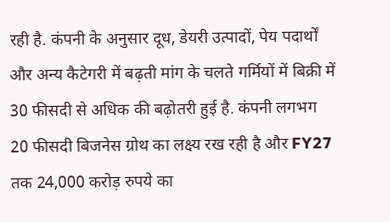रही है. कंपनी के अनुसार दूध, डेयरी उत्पादों, पेय पदार्थों और अन्य कैटेगरी में बढ़ती मांग के चलते गर्मियों में बिक्री में 30 फीसदी से अधिक की बढ़ोतरी हुई है. कंपनी लगभग 20 फीसदी बिजनेस ग्रोथ का लक्ष्य रख रही है और FY27 तक 24,000 करोड़ रुपये का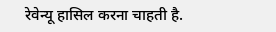रेवेन्यू हासिल करना चाहती है.